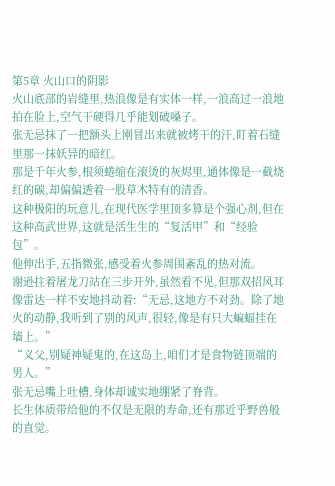第5章 火山口的阴影
火山底部的岩缝里,热浪像是有实体一样,一浪高过一浪地拍在脸上,空气干硬得几乎能划破嗓子。
张无忌抹了一把额头上刚冒出来就被烤干的汗,盯着石缝里那一抹妖异的暗红。
那是千年火参,根须蜷缩在滚烫的灰烬里,通体像是一截烧红的碳,却偏偏透着一股草木特有的清香。
这种极阳的玩意儿,在现代医学里顶多算是个强心剂,但在这种高武世界,这就是活生生的“复活甲”和“经验包”。
他伸出手,五指微张,感受着火参周围紊乱的热对流。
谢逊拄着屠龙刀站在三步开外,虽然看不见,但那双招风耳像雷达一样不安地抖动着:“无忌,这地方不对劲。除了地火的动静,我听到了别的风声,很轻,像是有只大蝙蝠挂在墙上。”
“义父,别疑神疑鬼的,在这岛上,咱们才是食物链顶端的男人。”
张无忌嘴上吐槽,身体却诚实地绷紧了脊背。
长生体质带给他的不仅是无限的寿命,还有那近乎野兽般的直觉。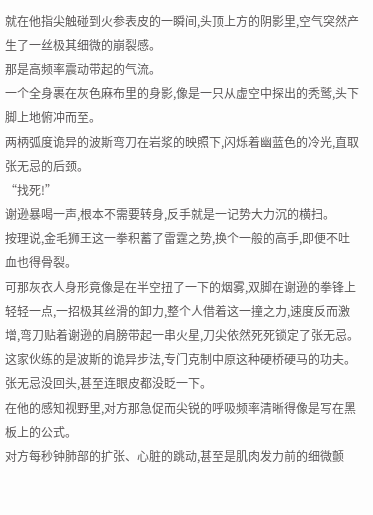就在他指尖触碰到火参表皮的一瞬间,头顶上方的阴影里,空气突然产生了一丝极其细微的崩裂感。
那是高频率震动带起的气流。
一个全身裹在灰色麻布里的身影,像是一只从虚空中探出的秃鹫,头下脚上地俯冲而至。
两柄弧度诡异的波斯弯刀在岩浆的映照下,闪烁着幽蓝色的冷光,直取张无忌的后颈。
“找死!”
谢逊暴喝一声,根本不需要转身,反手就是一记势大力沉的横扫。
按理说,金毛狮王这一拳积蓄了雷霆之势,换个一般的高手,即便不吐血也得骨裂。
可那灰衣人身形竟像是在半空扭了一下的烟雾,双脚在谢逊的拳锋上轻轻一点,一招极其丝滑的卸力,整个人借着这一撞之力,速度反而激增,弯刀贴着谢逊的肩膀带起一串火星,刀尖依然死死锁定了张无忌。
这家伙练的是波斯的诡异步法,专门克制中原这种硬桥硬马的功夫。
张无忌没回头,甚至连眼皮都没眨一下。
在他的感知视野里,对方那急促而尖锐的呼吸频率清晰得像是写在黑板上的公式。
对方每秒钟肺部的扩张、心脏的跳动,甚至是肌肉发力前的细微颤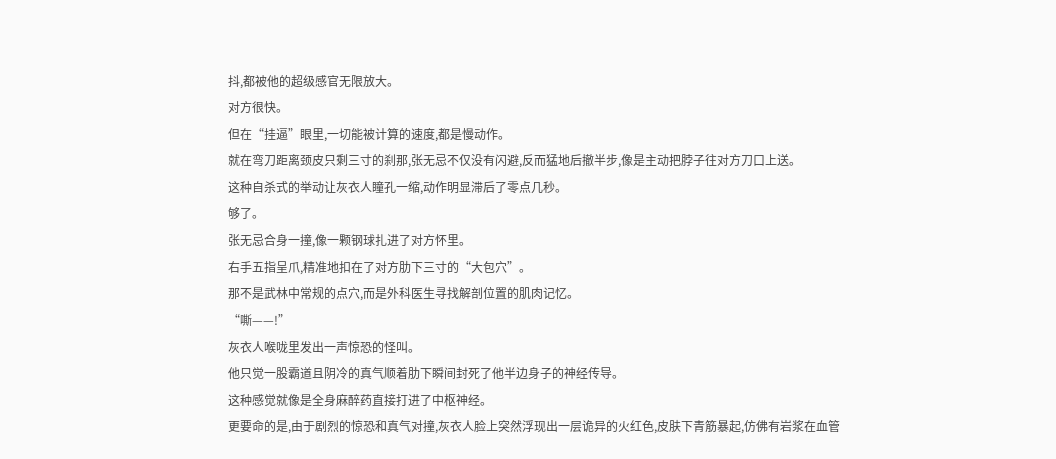抖,都被他的超级感官无限放大。
对方很快。
但在“挂逼”眼里,一切能被计算的速度,都是慢动作。
就在弯刀距离颈皮只剩三寸的刹那,张无忌不仅没有闪避,反而猛地后撤半步,像是主动把脖子往对方刀口上送。
这种自杀式的举动让灰衣人瞳孔一缩,动作明显滞后了零点几秒。
够了。
张无忌合身一撞,像一颗钢球扎进了对方怀里。
右手五指呈爪,精准地扣在了对方肋下三寸的“大包穴”。
那不是武林中常规的点穴,而是外科医生寻找解剖位置的肌肉记忆。
“嘶——!”
灰衣人喉咙里发出一声惊恐的怪叫。
他只觉一股霸道且阴冷的真气顺着肋下瞬间封死了他半边身子的神经传导。
这种感觉就像是全身麻醉药直接打进了中枢神经。
更要命的是,由于剧烈的惊恐和真气对撞,灰衣人脸上突然浮现出一层诡异的火红色,皮肤下青筋暴起,仿佛有岩浆在血管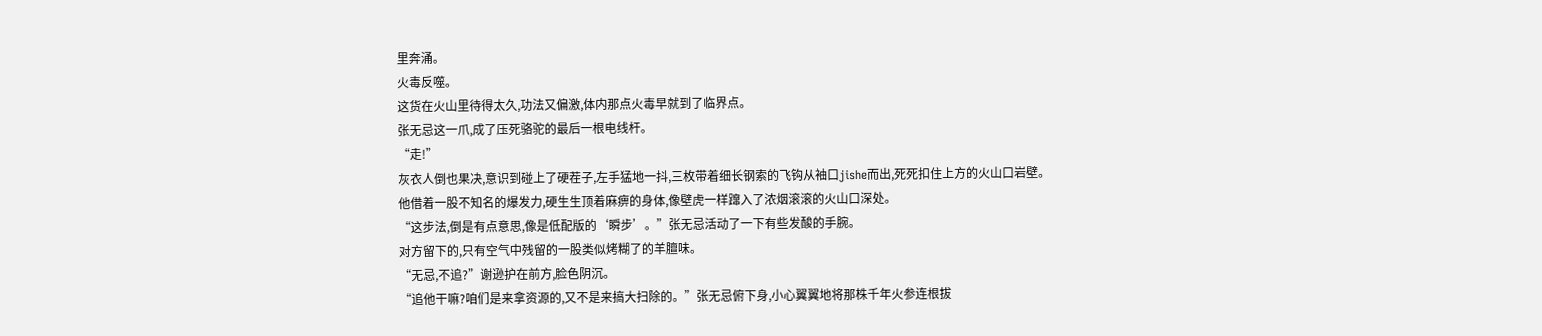里奔涌。
火毒反噬。
这货在火山里待得太久,功法又偏激,体内那点火毒早就到了临界点。
张无忌这一爪,成了压死骆驼的最后一根电线杆。
“走!”
灰衣人倒也果决,意识到碰上了硬茬子,左手猛地一抖,三枚带着细长钢索的飞钩从袖口jishe而出,死死扣住上方的火山口岩壁。
他借着一股不知名的爆发力,硬生生顶着麻痹的身体,像壁虎一样蹿入了浓烟滚滚的火山口深处。
“这步法,倒是有点意思,像是低配版的‘瞬步’。”张无忌活动了一下有些发酸的手腕。
对方留下的,只有空气中残留的一股类似烤糊了的羊膻味。
“无忌,不追?”谢逊护在前方,脸色阴沉。
“追他干嘛?咱们是来拿资源的,又不是来搞大扫除的。”张无忌俯下身,小心翼翼地将那株千年火参连根拔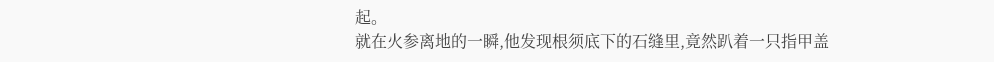起。
就在火参离地的一瞬,他发现根须底下的石缝里,竟然趴着一只指甲盖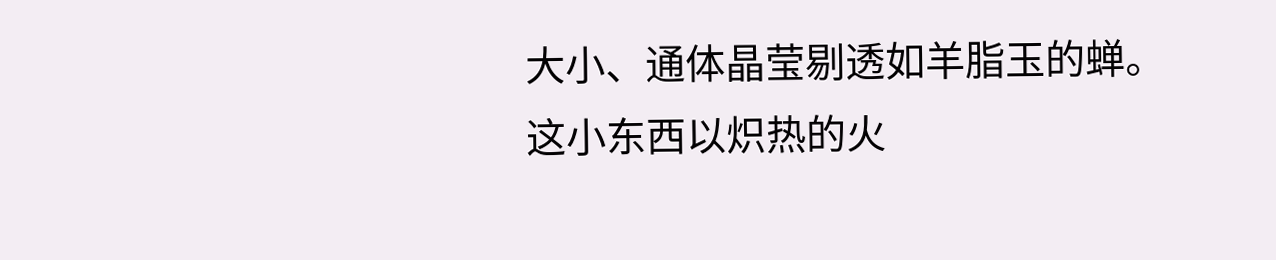大小、通体晶莹剔透如羊脂玉的蝉。
这小东西以炽热的火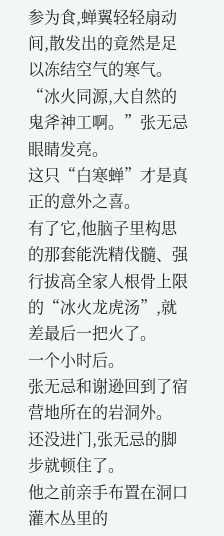参为食,蝉翼轻轻扇动间,散发出的竟然是足以冻结空气的寒气。
“冰火同源,大自然的鬼斧神工啊。”张无忌眼睛发亮。
这只“白寒蝉”才是真正的意外之喜。
有了它,他脑子里构思的那套能洗精伐髓、强行拔高全家人根骨上限的“冰火龙虎汤”,就差最后一把火了。
一个小时后。
张无忌和谢逊回到了宿营地所在的岩洞外。
还没进门,张无忌的脚步就顿住了。
他之前亲手布置在洞口灌木丛里的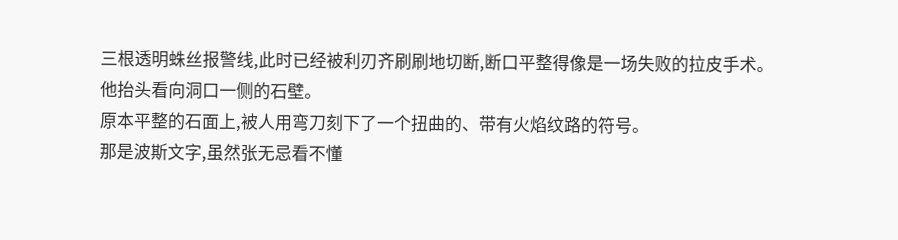三根透明蛛丝报警线,此时已经被利刃齐刷刷地切断,断口平整得像是一场失败的拉皮手术。
他抬头看向洞口一侧的石壁。
原本平整的石面上,被人用弯刀刻下了一个扭曲的、带有火焰纹路的符号。
那是波斯文字,虽然张无忌看不懂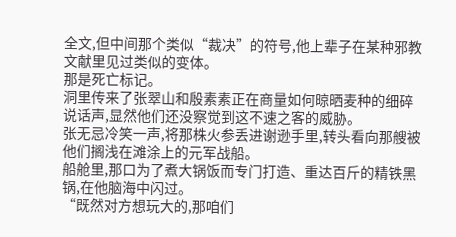全文,但中间那个类似“裁决”的符号,他上辈子在某种邪教文献里见过类似的变体。
那是死亡标记。
洞里传来了张翠山和殷素素正在商量如何晾晒麦种的细碎说话声,显然他们还没察觉到这不速之客的威胁。
张无忌冷笑一声,将那株火参丢进谢逊手里,转头看向那艘被他们搁浅在滩涂上的元军战船。
船舱里,那口为了煮大锅饭而专门打造、重达百斤的精铁黑锅,在他脑海中闪过。
“既然对方想玩大的,那咱们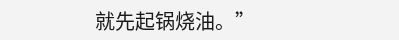就先起锅烧油。”